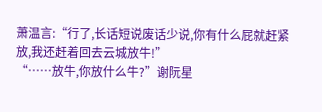萧温言:“行了,长话短说废话少说,你有什么屁就赶紧放,我还赶着回去云城放牛!”
“……放牛,你放什么牛?”谢阮星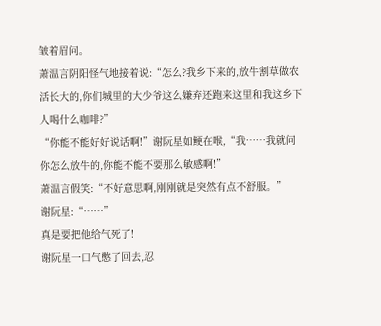皱着眉问。
萧温言阴阳怪气地接着说:“怎么?我乡下来的,放牛割草做农活长大的,你们城里的大少爷这么嫌弃还跑来这里和我这乡下人喝什么咖啡?”
“你能不能好好说话啊!”谢阮星如鲠在喉,“我……我就问你怎么放牛的,你能不能不要那么敏感啊!”
萧温言假笑:“不好意思啊,刚刚就是突然有点不舒服。”
谢阮星:“……”
真是要把他给气死了!
谢阮星一口气憋了回去,忍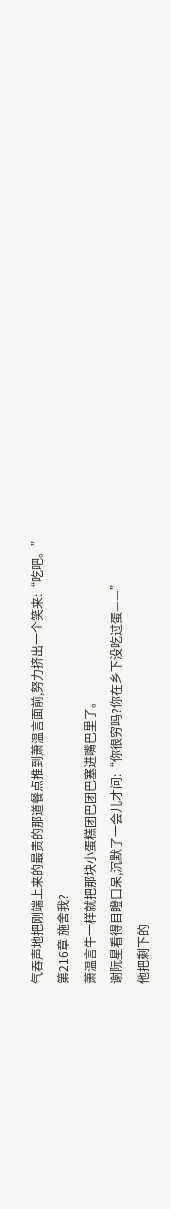气吞声地把刚端上来的最贵的那道餐点推到萧温言面前,努力挤出一个笑来:“吃吧。”
第216章 施舍我?
萧温言牛一样就把那块小蛋糕团巴团巴塞进嘴巴里了。
谢阮星看得目瞪口呆,沉默了一会儿才问:“你很穷吗?你在乡下没吃过蛋——”
他把剩下的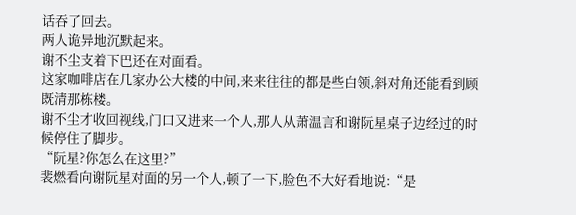话吞了回去。
两人诡异地沉默起来。
谢不尘支着下巴还在对面看。
这家咖啡店在几家办公大楼的中间,来来往往的都是些白领,斜对角还能看到顾既清那栋楼。
谢不尘才收回视线,门口又进来一个人,那人从萧温言和谢阮星桌子边经过的时候停住了脚步。
“阮星?你怎么在这里?”
裴燃看向谢阮星对面的另一个人,顿了一下,脸色不大好看地说:“是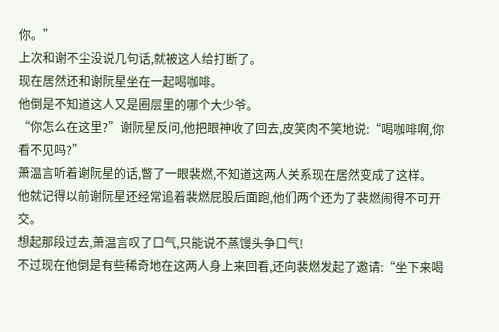你。”
上次和谢不尘没说几句话,就被这人给打断了。
现在居然还和谢阮星坐在一起喝咖啡。
他倒是不知道这人又是圈层里的哪个大少爷。
“你怎么在这里?”谢阮星反问,他把眼神收了回去,皮笑肉不笑地说:“喝咖啡啊,你看不见吗?”
萧温言听着谢阮星的话,瞥了一眼裴燃,不知道这两人关系现在居然变成了这样。
他就记得以前谢阮星还经常追着裴燃屁股后面跑,他们两个还为了裴燃闹得不可开交。
想起那段过去,萧温言叹了口气,只能说不蒸馒头争口气!
不过现在他倒是有些稀奇地在这两人身上来回看,还向裴燃发起了邀请:“坐下来喝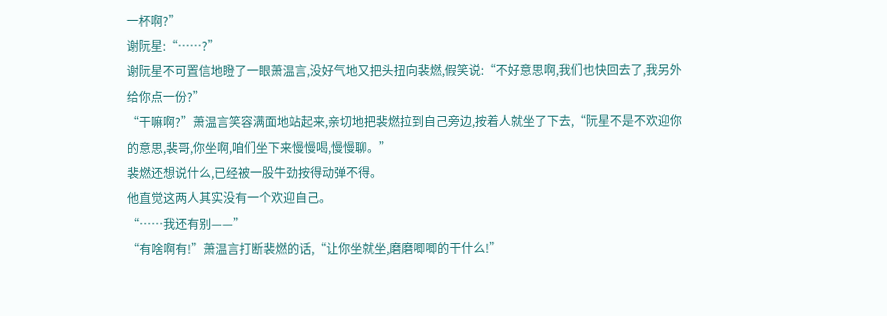一杯啊?”
谢阮星:“……?”
谢阮星不可置信地瞪了一眼萧温言,没好气地又把头扭向裴燃,假笑说:“不好意思啊,我们也快回去了,我另外给你点一份?”
“干嘛啊?”萧温言笑容满面地站起来,亲切地把裴燃拉到自己旁边,按着人就坐了下去,“阮星不是不欢迎你的意思,裴哥,你坐啊,咱们坐下来慢慢喝,慢慢聊。”
裴燃还想说什么,已经被一股牛劲按得动弹不得。
他直觉这两人其实没有一个欢迎自己。
“……我还有别——”
“有啥啊有!”萧温言打断裴燃的话,“让你坐就坐,磨磨唧唧的干什么!”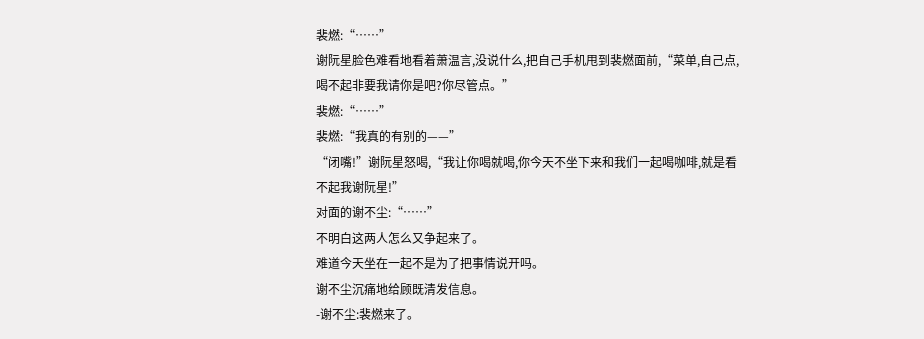裴燃:“……”
谢阮星脸色难看地看着萧温言,没说什么,把自己手机甩到裴燃面前,“菜单,自己点,喝不起非要我请你是吧?你尽管点。”
裴燃:“……”
裴燃:“我真的有别的——”
“闭嘴!”谢阮星怒喝,“我让你喝就喝,你今天不坐下来和我们一起喝咖啡,就是看不起我谢阮星!”
对面的谢不尘:“……”
不明白这两人怎么又争起来了。
难道今天坐在一起不是为了把事情说开吗。
谢不尘沉痛地给顾既清发信息。
-谢不尘:裴燃来了。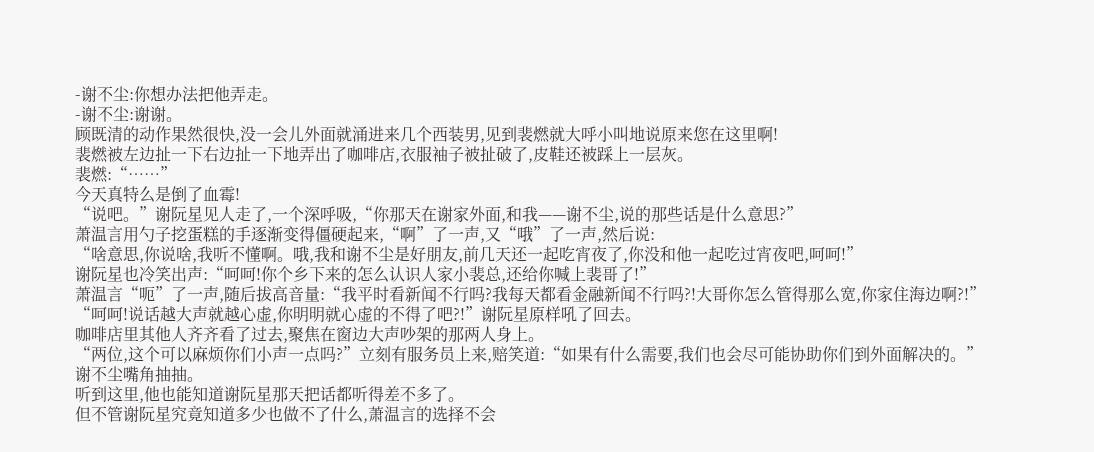-谢不尘:你想办法把他弄走。
-谢不尘:谢谢。
顾既清的动作果然很快,没一会儿外面就涌进来几个西装男,见到裴燃就大呼小叫地说原来您在这里啊!
裴燃被左边扯一下右边扯一下地弄出了咖啡店,衣服袖子被扯破了,皮鞋还被踩上一层灰。
裴燃:“……”
今天真特么是倒了血霉!
“说吧。”谢阮星见人走了,一个深呼吸,“你那天在谢家外面,和我——谢不尘,说的那些话是什么意思?”
萧温言用勺子挖蛋糕的手逐渐变得僵硬起来,“啊”了一声,又“哦”了一声,然后说:
“啥意思,你说啥,我听不懂啊。哦,我和谢不尘是好朋友,前几天还一起吃宵夜了,你没和他一起吃过宵夜吧,呵呵!”
谢阮星也冷笑出声:“呵呵!你个乡下来的怎么认识人家小裴总,还给你喊上裴哥了!”
萧温言“呃”了一声,随后拔高音量:“我平时看新闻不行吗?我每天都看金融新闻不行吗?!大哥你怎么管得那么宽,你家住海边啊?!”
“呵呵!说话越大声就越心虚,你明明就心虚的不得了吧?!”谢阮星原样吼了回去。
咖啡店里其他人齐齐看了过去,聚焦在窗边大声吵架的那两人身上。
“两位,这个可以麻烦你们小声一点吗?”立刻有服务员上来,赔笑道:“如果有什么需要,我们也会尽可能协助你们到外面解决的。”
谢不尘嘴角抽抽。
听到这里,他也能知道谢阮星那天把话都听得差不多了。
但不管谢阮星究竟知道多少也做不了什么,萧温言的选择不会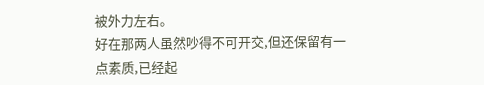被外力左右。
好在那两人虽然吵得不可开交,但还保留有一点素质,已经起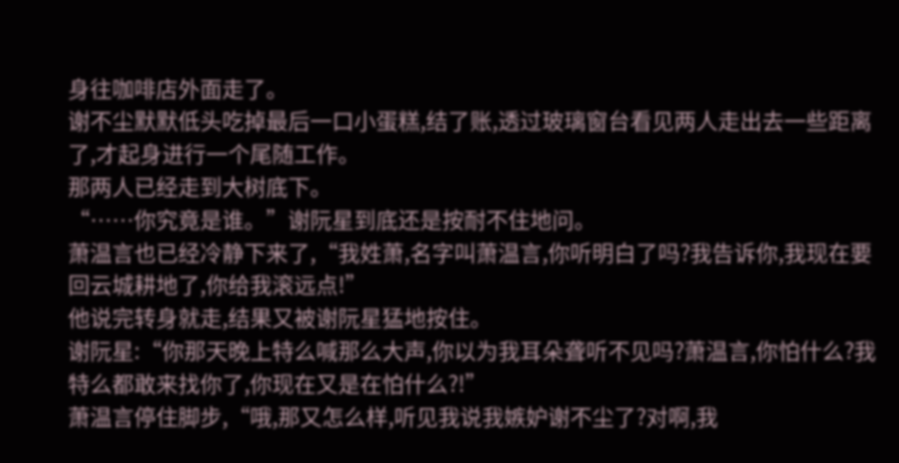身往咖啡店外面走了。
谢不尘默默低头吃掉最后一口小蛋糕,结了账,透过玻璃窗台看见两人走出去一些距离了,才起身进行一个尾随工作。
那两人已经走到大树底下。
“……你究竟是谁。”谢阮星到底还是按耐不住地问。
萧温言也已经冷静下来了,“我姓萧,名字叫萧温言,你听明白了吗?我告诉你,我现在要回云城耕地了,你给我滚远点!”
他说完转身就走,结果又被谢阮星猛地按住。
谢阮星:“你那天晚上特么喊那么大声,你以为我耳朵聋听不见吗?萧温言,你怕什么?我特么都敢来找你了,你现在又是在怕什么?!”
萧温言停住脚步,“哦,那又怎么样,听见我说我嫉妒谢不尘了?对啊,我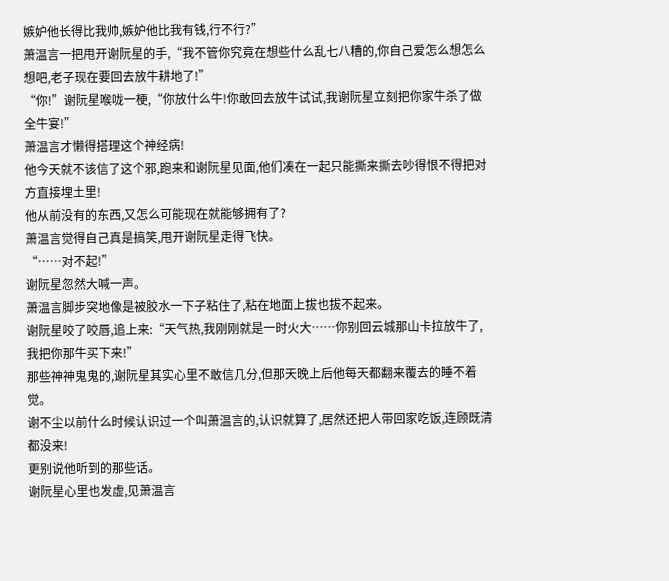嫉妒他长得比我帅,嫉妒他比我有钱,行不行?”
萧温言一把甩开谢阮星的手,“我不管你究竟在想些什么乱七八糟的,你自己爱怎么想怎么想吧,老子现在要回去放牛耕地了!”
“你!”谢阮星喉咙一梗,“你放什么牛!你敢回去放牛试试,我谢阮星立刻把你家牛杀了做全牛宴!”
萧温言才懒得搭理这个神经病!
他今天就不该信了这个邪,跑来和谢阮星见面,他们凑在一起只能撕来撕去吵得恨不得把对方直接埋土里!
他从前没有的东西,又怎么可能现在就能够拥有了?
萧温言觉得自己真是搞笑,甩开谢阮星走得飞快。
“……对不起!”
谢阮星忽然大喊一声。
萧温言脚步突地像是被胶水一下子粘住了,粘在地面上拔也拔不起来。
谢阮星咬了咬唇,追上来:“天气热,我刚刚就是一时火大……你别回云城那山卡拉放牛了,我把你那牛买下来!”
那些神神鬼鬼的,谢阮星其实心里不敢信几分,但那天晚上后他每天都翻来覆去的睡不着觉。
谢不尘以前什么时候认识过一个叫萧温言的,认识就算了,居然还把人带回家吃饭,连顾既清都没来!
更别说他听到的那些话。
谢阮星心里也发虚,见萧温言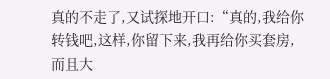真的不走了,又试探地开口:“真的,我给你转钱吧,这样,你留下来,我再给你买套房,而且大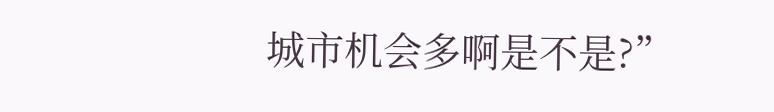城市机会多啊是不是?”